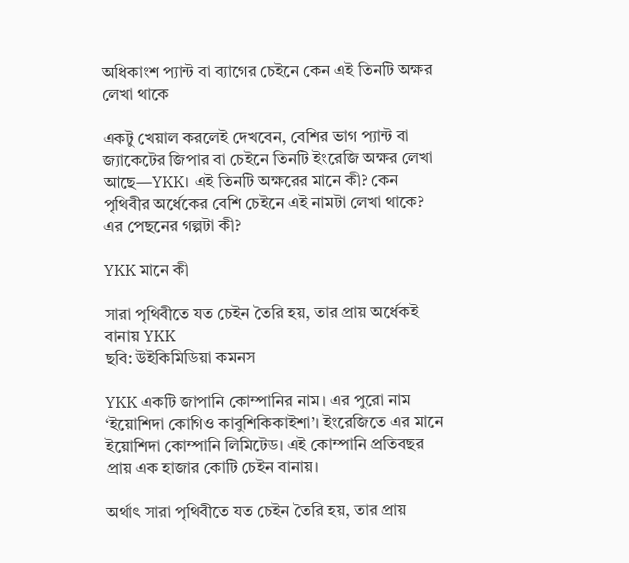অধিকাংশ প্যান্ট বা ব্যাগের চেইনে কেন এই তিনটি অক্ষর লেখা থাকে

একটু খেয়াল করলেই দেখবেন, বেশির ভাগ প্যান্ট বা জ্যাকেটের জিপার বা চেইনে তিনটি ইংরেজি অক্ষর লেখা আছে—YKK। এই তিনটি অক্ষরের মানে কী? কেন পৃথিবীর অর্ধেকের বেশি চেইনে এই নামটা লেখা থাকে? এর পেছনের গল্পটা কী?

YKK মানে কী

সারা পৃথিবীতে যত চেইন তৈরি হয়, তার প্রায় অর্ধেকই বানায় YKK
ছবি: উইকিমিডিয়া কমনস

YKK একটি জাপানি কোম্পানির নাম। এর পুরো নাম ‘ইয়োশিদা কোগিও কাবুশিকিকাইশা’। ইংরেজিতে এর মানে ইয়োশিদা কোম্পানি লিমিটেড। এই কোম্পানি প্রতিবছর প্রায় এক হাজার কোটি চেইন বানায়।

অর্থাৎ সারা পৃথিবীতে যত চেইন তৈরি হয়, তার প্রায়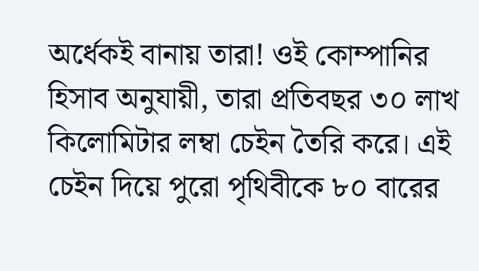অর্ধেকই বানায় তারা! ওই কোম্পানির হিসাব অনুযায়ী, তারা প্রতিবছর ৩০ লাখ কিলোমিটার লম্বা চেইন তৈরি করে। এই চেইন দিয়ে পুরো পৃথিবীকে ৮০ বারের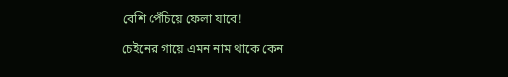বেশি পেঁচিয়ে ফেলা যাবে!

চেইনের গায়ে এমন নাম থাকে কেন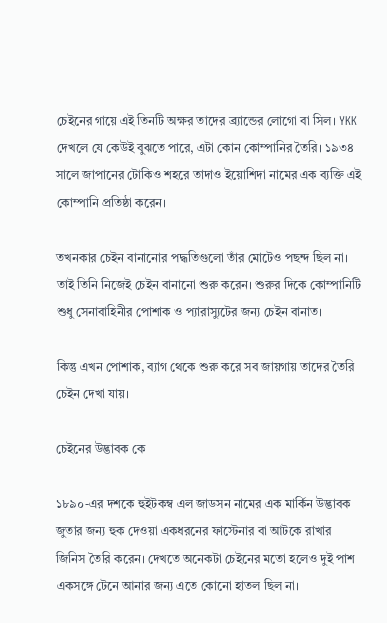চেইনের গায়ে এই তিনটি অক্ষর তাদের ব্র্যান্ডের লোগো বা সিল। YKK দেখলে যে কেউই বুঝতে পারে, এটা কোন কোম্পানির তৈরি। ১৯৩৪ সালে জাপানের টোকিও শহরে তাদাও ইয়োশিদা নামের এক ব্যক্তি এই কোম্পানি প্রতিষ্ঠা করেন।

তখনকার চেইন বানানোর পদ্ধতিগুলো তাঁর মোটেও পছন্দ ছিল না। তাই তিনি নিজেই চেইন বানানো শুরু করেন। শুরুর দিকে কোম্পানিটি শুধু সেনাবাহিনীর পোশাক ও প্যারাস্যুটের জন্য চেইন বানাত।

কিন্তু এখন পোশাক, ব্যাগ থেকে শুরু করে সব জায়গায় তাদের তৈরি চেইন দেখা যায়।

চেইনের উদ্ভাবক কে

১৮৯০-এর দশকে হুইটকম্ব এল জাডসন নামের এক মার্কিন উদ্ভাবক জুতার জন্য হুক দেওয়া একধরনের ফাস্টেনার বা আটকে রাখার জিনিস তৈরি করেন। দেখতে অনেকটা চেইনের মতো হলেও দুই পাশ একসঙ্গে টেনে আনার জন্য এতে কোনো হাতল ছিল না।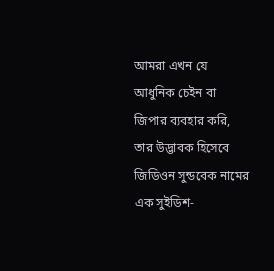আমরা এখন যে আধুনিক চেইন বা জিপার ব্যবহার করি, তার উদ্ভাবক হিসেবে জিডিওন সুন্ডবেক নামের এক সুইডিশ-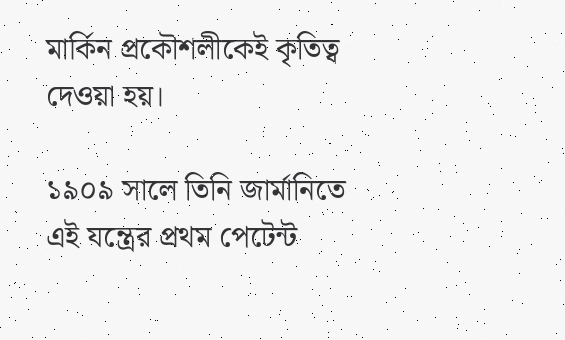মার্কিন প্রকৌশলীকেই কৃতিত্ব দেওয়া হয়।

১৯০৯ সালে তিনি জার্মানিতে এই যন্ত্রের প্রথম পেটেন্ট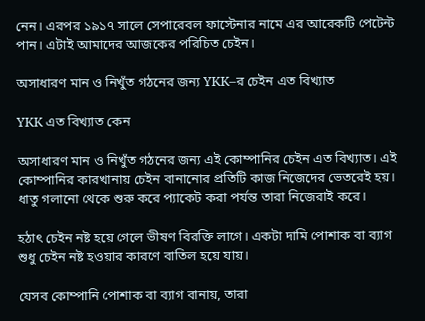নেন। এরপর ১৯১৭ সালে সেপারেবল ফাস্টেনার নামে এর আরেকটি পেটেন্ট পান। এটাই আমাদের আজকের পরিচিত চেইন।

অসাধারণ মান ও নিখুঁত গঠনের জন্য YKK–র চেইন এত বিখ্যাত

YKK এত বিখ্যাত কেন

অসাধারণ মান ও নিখুঁত গঠনের জন্য এই কোম্পানির চেইন এত বিখ্যাত। এই কোম্পানির কারখানায় চেইন বানানোর প্রতিটি কাজ নিজেদের ভেতরেই হয়। ধাতু গলানো থেকে শুরু করে প্যাকেট করা পর্যন্ত তারা নিজেরাই করে।

হঠাৎ চেইন নষ্ট হয়ে গেলে ভীষণ বিরক্তি লাগে। একটা দামি পোশাক বা ব্যাগ শুধু চেইন নষ্ট হওয়ার কারণে বাতিল হয়ে যায়।

যেসব কোম্পানি পোশাক বা ব্যাগ বানায়, তারা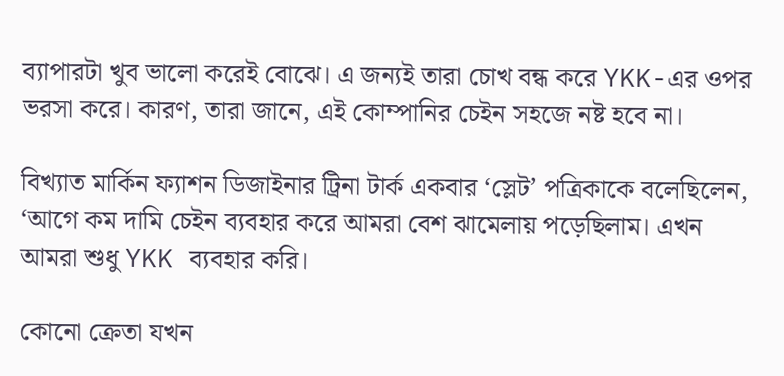ব্যাপারটা খুব ভালো করেই বোঝে। এ জন্যই তারা চোখ বন্ধ করে YKK-এর ওপর ভরসা করে। কারণ, তারা জানে, এই কোম্পানির চেইন সহজে নষ্ট হবে না।

বিখ্যাত মার্কিন ফ্যাশন ডিজাইনার ট্রিনা টার্ক একবার ‘স্লেট’ পত্রিকাকে বলেছিলেন, ‘আগে কম দামি চেইন ব্যবহার করে আমরা বেশ ঝামেলায় পড়েছিলাম। এখন আমরা শুধু YKK ব্যবহার করি।

কোনো ক্রেতা যখন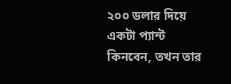২০০ ডলার দিয়ে একটা প্যান্ট কিনবেন, তখন তার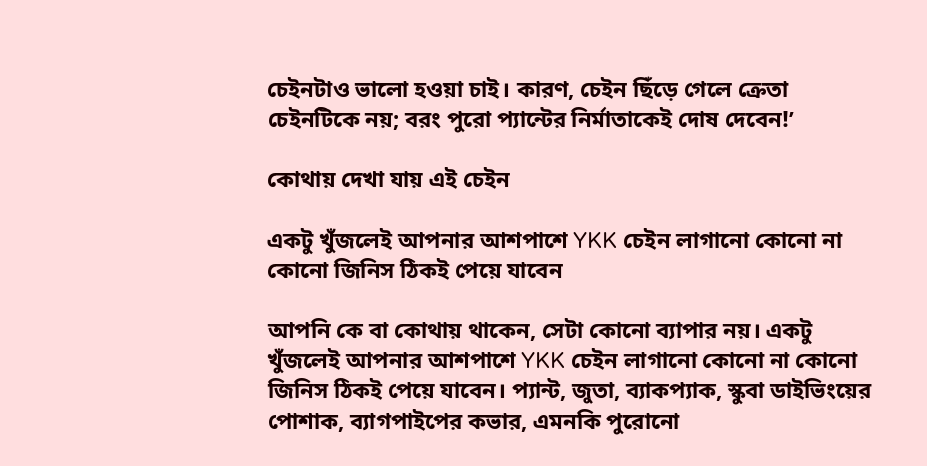চেইনটাও ভালো হওয়া চাই। কারণ, চেইন ছিঁড়ে গেলে ক্রেতা চেইনটিকে নয়; বরং পুরো প্যান্টের নির্মাতাকেই দোষ দেবেন!’

কোথায় দেখা যায় এই চেইন

একটু খুঁজলেই আপনার আশপাশে YKK চেইন লাগানো কোনো না কোনো জিনিস ঠিকই পেয়ে যাবেন

আপনি কে বা কোথায় থাকেন, সেটা কোনো ব্যাপার নয়। একটু খুঁজলেই আপনার আশপাশে YKK চেইন লাগানো কোনো না কোনো জিনিস ঠিকই পেয়ে যাবেন। প্যান্ট, জুতা, ব্যাকপ্যাক, স্কুবা ডাইভিংয়ের পোশাক, ব্যাগপাইপের কভার, এমনকি পুরোনো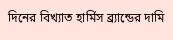দিনের বিখ্যাত হার্মিস ব্র্যান্ডের দামি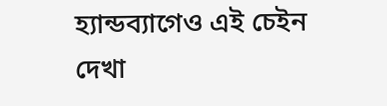হ্যান্ডব্যাগেও এই চেইন দেখা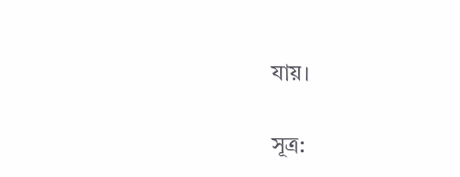যায়।

সূত্র: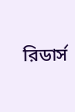রিডার্স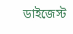ডাইজেস্ট